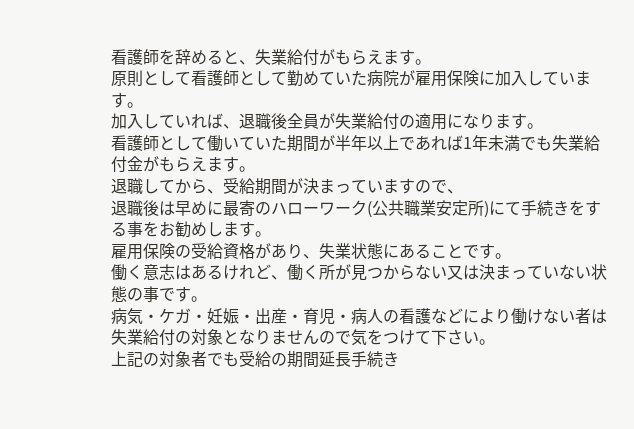看護師を辞めると、失業給付がもらえます。
原則として看護師として勤めていた病院が雇用保険に加入しています。
加入していれば、退職後全員が失業給付の適用になります。
看護師として働いていた期間が半年以上であれば1年未満でも失業給付金がもらえます。
退職してから、受給期間が決まっていますので、
退職後は早めに最寄のハローワーク(公共職業安定所)にて手続きをする事をお勧めします。
雇用保険の受給資格があり、失業状態にあることです。
働く意志はあるけれど、働く所が見つからない又は決まっていない状態の事です。
病気・ケガ・妊娠・出産・育児・病人の看護などにより働けない者は失業給付の対象となりませんので気をつけて下さい。
上記の対象者でも受給の期間延長手続き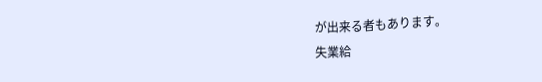が出来る者もあります。
失業給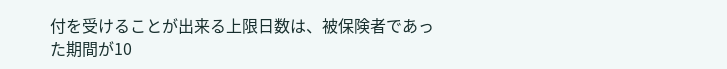付を受けることが出来る上限日数は、被保険者であった期間が10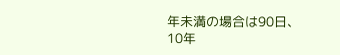年未満の場合は90日、
10年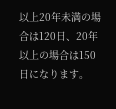以上20年未満の場合は120日、20年以上の場合は150日になります。